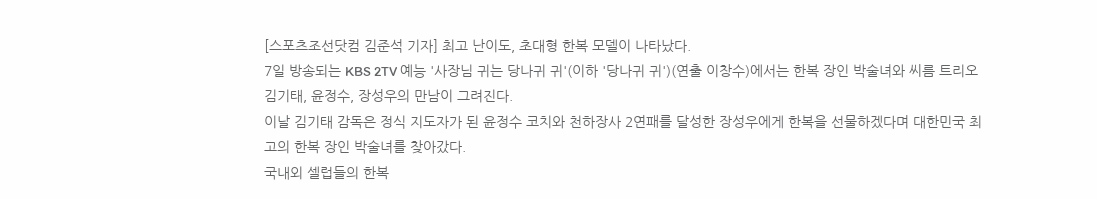[스포츠조선닷컴 김준석 기자] 최고 난이도, 초대형 한복 모델이 나타났다.
7일 방송되는 KBS 2TV 예능 '사장님 귀는 당나귀 귀'(이하 '당나귀 귀')(연출 이창수)에서는 한복 장인 박술녀와 씨름 트리오 김기태, 윤정수, 장성우의 만남이 그려진다.
이날 김기태 감독은 정식 지도자가 된 윤정수 코치와 천하장사 2연패를 달성한 장성우에게 한복을 선물하겠다며 대한민국 최고의 한복 장인 박술녀를 찾아갔다.
국내외 셀럽들의 한복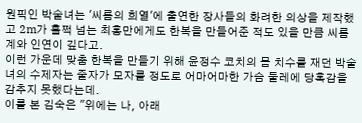원픽인 박술녀는 '씨름의 희열'에 출연한 장사들의 화려한 의상을 제작했고 2m가 훌쩍 넘는 최홍만에게도 한복을 만들어준 적도 있을 만큼 씨름계와 인연이 깊다고.
이런 가운데 맞춤 한복을 만들기 위해 윤정수 코치의 몸 치수를 재던 박술녀의 수제자는 줄자가 모자를 정도로 어마어마한 가슴 둘레에 당혹감을 감추지 못했다는데.
이를 본 김숙은 "위에는 나, 아래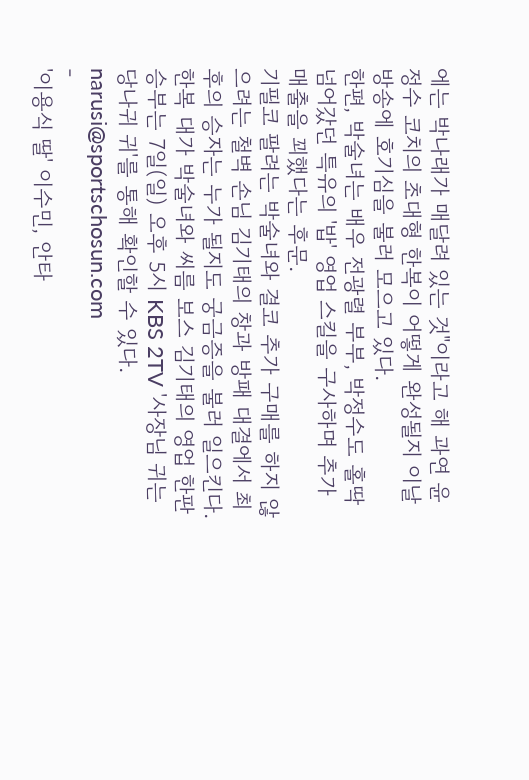에는 박나래가 매달려 있는 것"이라고 해 과연 윤정수 코치의 초대형 한복이 어떻게 완성될지 이날 방송에 호기심을 불러 모으고 있다.
한편, 박술녀는 배우 전광렬 부부, 박정수도 홀딱 넘어갔던 특유의 '밥' 영업 스킬을 구사하며 추가 매출을 꾀했다는 후문.
기필코 팔려는 박술녀와 결코 추가 구매를 하지 않으려는 철벽 손님 김기태의 창과 방패 대결에서 최후의 승자는 누가 될지도 궁금증을 불러 일으킨다.
한복 대가 박술녀와 씨름 보스 김기태의 영업 한판 승부는 7일(일) 오후 5시 KBS 2TV '사장님 귀는 당나귀 귀'를 통해 확인할 수 있다.
narusi@sportschosun.com
-
'이용식 딸' 이수민, 안타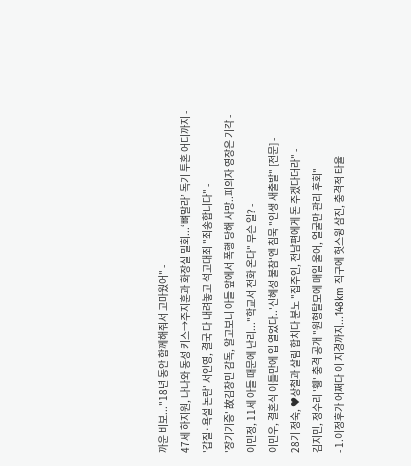까운 비보..."18년 동안 함께해줘서 고마웠어" -
47세 하지원, 나나와 동성 키스→주지훈과 화장실 밀회...‘뼈말라’ 독기 투혼 어디까지 -
'갑질·욕설 논란' 서인영, 결국 다 내려놓고 석고대죄 "죄송합니다" -
'장기기증' 故김창민 감독, 알고보니 아들 앞에서 폭행 당해 사망..피의자 영장은 기각 -
이민정, 11세 아들 때문에 난리..."학교서 전화 온다" 무슨 일? -
이민우, 결혼식 이틀만에 입 열었다..'신혜성 불참'엔 침묵 "인생 새출발" [전문] -
28기 정숙, ♥상철과 살림 합치다 분노 "집주인, 전남편에게 돈 주겠다더라" -
김지민, 정수리 '휑' 충격 공개 "원형탈모에 매일 울어, 얼굴만 관리 후회"
- 1.이정후가 어쩌다 이 지경까지...148km 직구에 헛스윙 삼진, 충격적 타율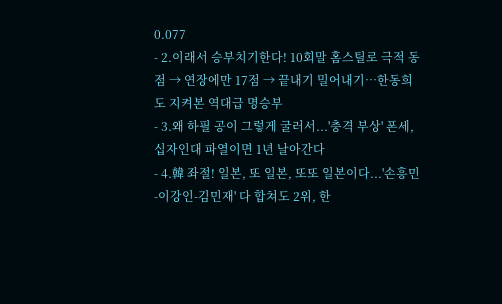0.077
- 2.이래서 승부치기한다! 10회말 홈스틸로 극적 동점 → 연장에만 17점 → 끝내기 밀어내기…한동희도 지켜본 역대급 명승부
- 3.왜 하필 공이 그렇게 굴러서...'충격 부상' 폰세, 십자인대 파열이면 1년 날아간다
- 4.韓 좌절! 일본, 또 일본, 또또 일본이다...'손흥민-이강인-김민재' 다 합쳐도 2위, 한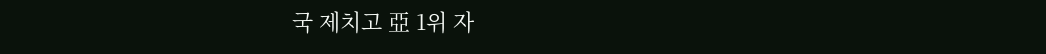국 제치고 亞 1위 자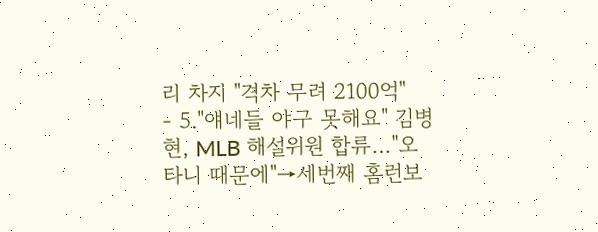리 차지 "격차 무려 2100억"
- 5."얘네들 야구 못해요" 김병현, MLB 해설위원 합류…"오타니 때문에"→세번째 홈런보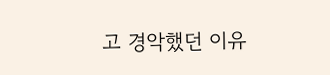고 경악했던 이유